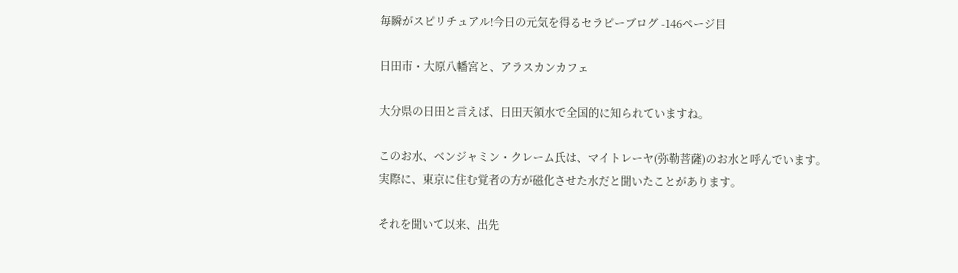毎瞬がスピリチュアル!今日の元気を得るセラピーブログ -146ページ目

日田市・大原八幡宮と、アラスカンカフェ

大分県の日田と言えば、日田天領水で全国的に知られていますね。

このお水、ベンジャミン・クレーム氏は、マイトレーヤ(弥勒菩薩)のお水と呼んでいます。
実際に、東京に住む覚者の方が磁化させた水だと聞いたことがあります。

それを聞いて以来、出先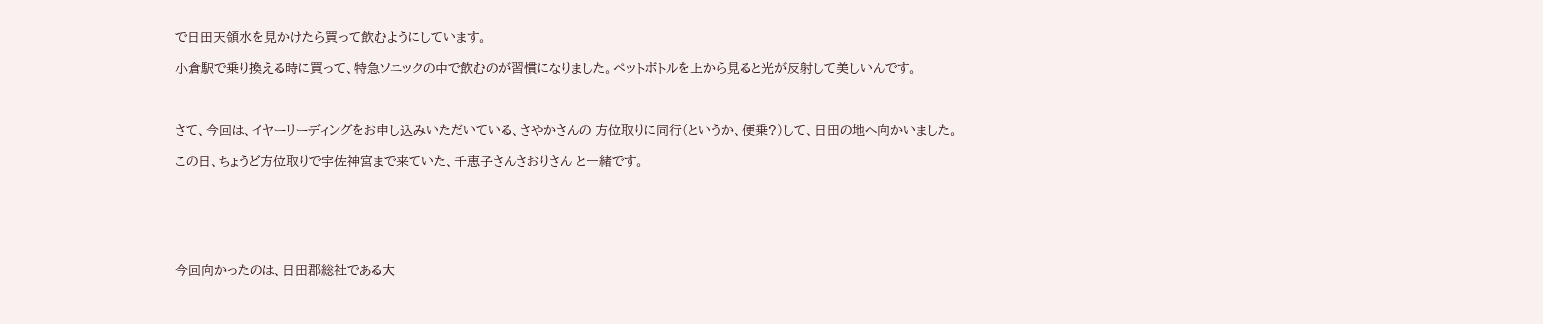で日田天領水を見かけたら買って飲むようにしています。

小倉駅で乗り換える時に買って、特急ソニックの中で飲むのが習慣になりました。ペットボトルを上から見ると光が反射して美しいんです。



さて、今回は、イヤーリーディングをお申し込みいただいている、さやかさんの 方位取りに同行(というか、便乗?)して、日田の地へ向かいました。

この日、ちょうど方位取りで宇佐神宮まで来ていた、千恵子さんさおりさん と一緒です。






今回向かったのは、日田郡総社である大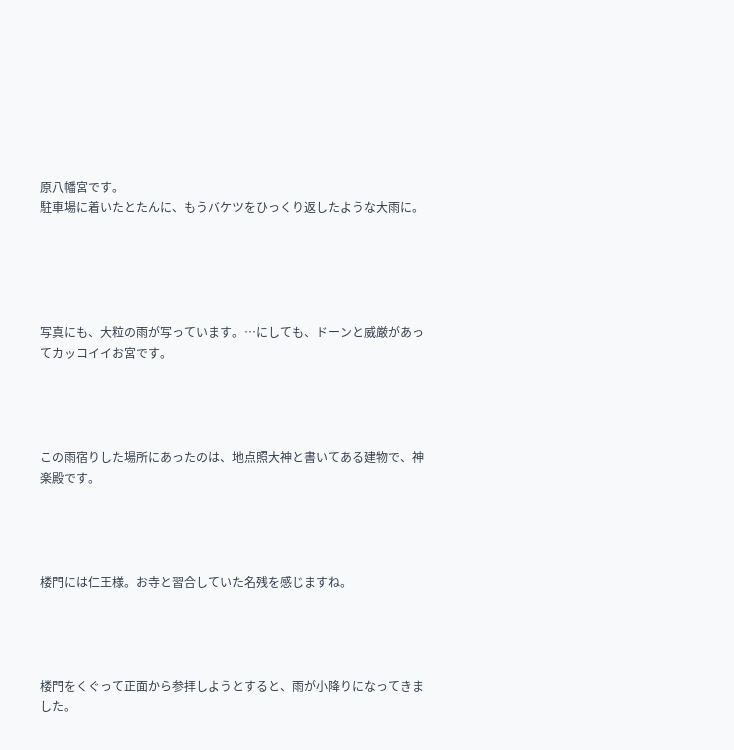原八幡宮です。
駐車場に着いたとたんに、もうバケツをひっくり返したような大雨に。





写真にも、大粒の雨が写っています。…にしても、ドーンと威厳があってカッコイイお宮です。




この雨宿りした場所にあったのは、地点照大神と書いてある建物で、神楽殿です。




楼門には仁王様。お寺と習合していた名残を感じますね。




楼門をくぐって正面から参拝しようとすると、雨が小降りになってきました。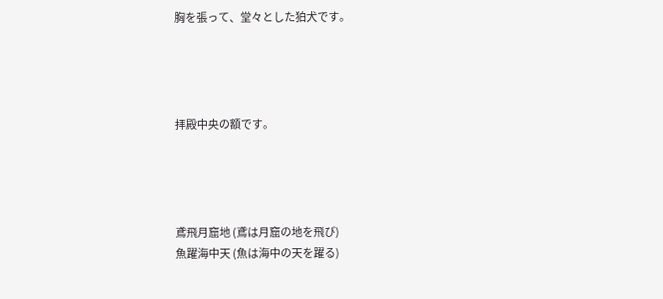胸を張って、堂々とした狛犬です。




拝殿中央の額です。




鳶飛月窟地 (鳶は月窟の地を飛び)
魚躍海中天 (魚は海中の天を躍る)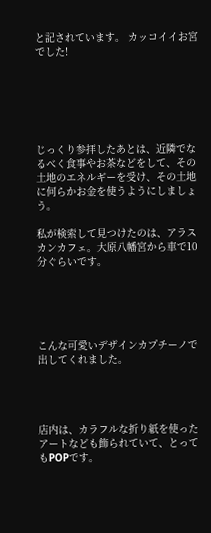と記されています。 カッコイイお宮でした!






じっくり参拝したあとは、近隣でなるべく食事やお茶などをして、その土地のエネルギーを受け、その土地に何らかお金を使うようにしましょう。

私が検索して見つけたのは、アラスカンカフェ。大原八幡宮から車で10分ぐらいです。





こんな可愛いデザインカプチーノで出してくれました。




店内は、カラフルな折り紙を使ったアートなども飾られていて、とってもPOPです。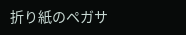折り紙のペガサ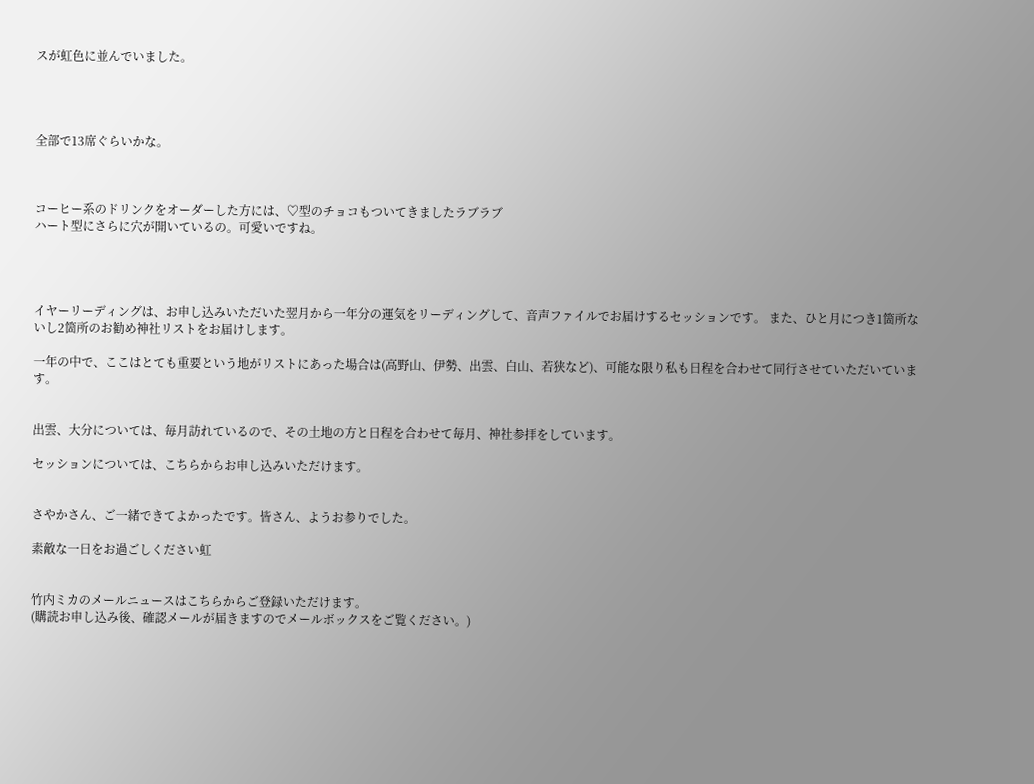スが虹色に並んでいました。




全部で13席ぐらいかな。



コーヒー系のドリンクをオーダーした方には、♡型のチョコもついてきましたラブラブ
ハート型にさらに穴が開いているの。可愛いですね。




イヤーリーディングは、お申し込みいただいた翌月から一年分の運気をリーディングして、音声ファイルでお届けするセッションです。 また、ひと月につき1箇所ないし2箇所のお勧め神社リストをお届けします。

一年の中で、ここはとても重要という地がリストにあった場合は(高野山、伊勢、出雲、白山、若狭など)、可能な限り私も日程を合わせて同行させていただいています。


出雲、大分については、毎月訪れているので、その土地の方と日程を合わせて毎月、神社参拝をしています。

セッションについては、こちらからお申し込みいただけます。


さやかさん、ご一緒できてよかったです。皆さん、ようお参りでした。

素敵な一日をお過ごしください虹


竹内ミカのメールニュースはこちらからご登録いただけます。
(購読お申し込み後、確認メールが届きますのでメールボックスをご覧ください。)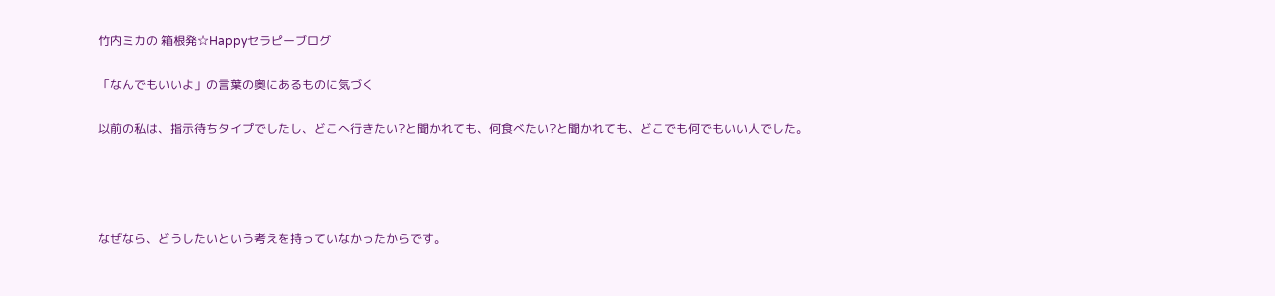竹内ミカの 箱根発☆Happyセラピーブログ

「なんでもいいよ」の言葉の奥にあるものに気づく

以前の私は、指示待ちタイプでしたし、どこへ行きたい?と聞かれても、何食べたい?と聞かれても、どこでも何でもいい人でした。




なぜなら、どうしたいという考えを持っていなかったからです。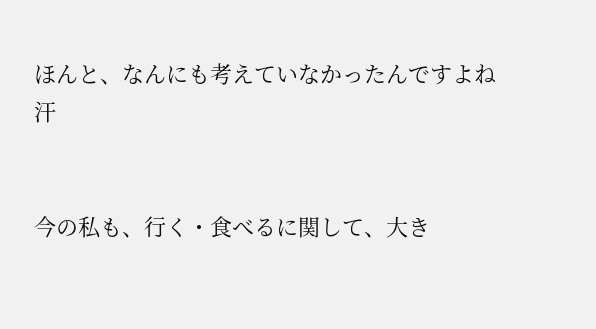ほんと、なんにも考えていなかったんですよね汗


今の私も、行く・食べるに関して、大き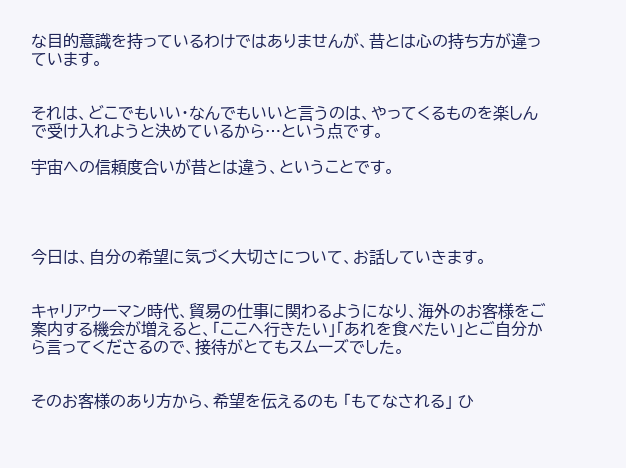な目的意識を持っているわけではありませんが、昔とは心の持ち方が違っています。


それは、どこでもいい・なんでもいいと言うのは、やってくるものを楽しんで受け入れようと決めているから…という点です。

宇宙への信頼度合いが昔とは違う、ということです。




今日は、自分の希望に気づく大切さについて、お話していきます。


キャリアウーマン時代、貿易の仕事に関わるようになり、海外のお客様をご案内する機会が増えると、「ここへ行きたい」「あれを食べたい」とご自分から言ってくださるので、接待がとてもスムーズでした。


そのお客様のあり方から、希望を伝えるのも 「もてなされる」 ひ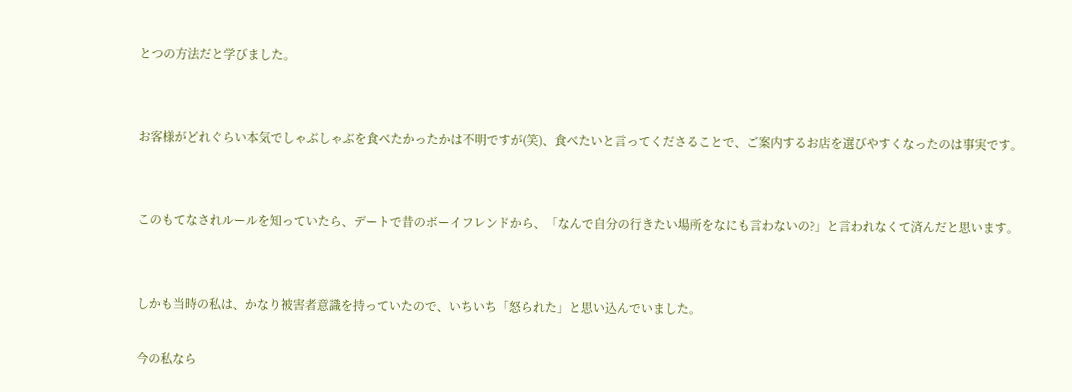とつの方法だと学びました。


お客様がどれぐらい本気でしゃぶしゃぶを食べたかったかは不明ですが(笑)、食べたいと言ってくださることで、ご案内するお店を選びやすくなったのは事実です。


このもてなされルールを知っていたら、デートで昔のボーイフレンドから、「なんで自分の行きたい場所をなにも言わないの?」と言われなくて済んだと思います。


しかも当時の私は、かなり被害者意識を持っていたので、いちいち「怒られた」と思い込んでいました。

今の私なら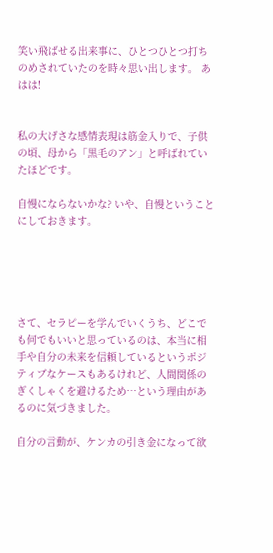笑い飛ばせる出来事に、ひとつひとつ打ちのめされていたのを時々思い出します。 あはは!


私の大げさな感情表現は筋金入りで、子供の頃、母から「黒毛のアン」と呼ばれていたほどです。

自慢にならないかな? いや、自慢ということにしておきます。





さて、セラピーを学んでいくうち、どこでも何でもいいと思っているのは、本当に相手や自分の未来を信頼しているというポジティブなケースもあるけれど、人間関係のぎくしゃくを避けるため…という理由があるのに気づきました。

自分の言動が、ケンカの引き金になって欲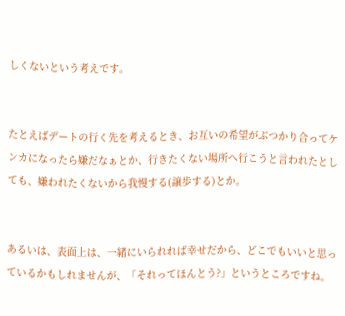しくないという考えです。


たとえばデートの行く先を考えるとき、お互いの希望がぶつかり合ってケンカになったら嫌だなぁとか、行きたくない場所へ行こうと言われたとしても、嫌われたくないから我慢する(譲歩する)とか。


あるいは、表面上は、一緒にいられれば幸せだから、どこでもいいと思っているかもしれませんが、「それってほんとう?」というところですね。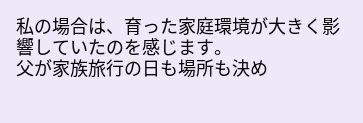私の場合は、育った家庭環境が大きく影響していたのを感じます。
父が家族旅行の日も場所も決め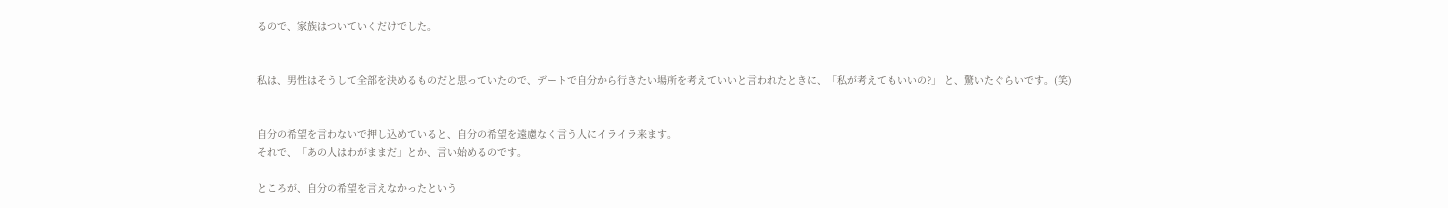るので、家族はついていくだけでした。


私は、男性はそうして全部を決めるものだと思っていたので、デートで自分から行きたい場所を考えていいと言われたときに、「私が考えてもいいの?」 と、驚いたぐらいです。(笑)


自分の希望を言わないで押し込めていると、自分の希望を遠慮なく言う人にイライラ来ます。
それで、「あの人はわがままだ」とか、言い始めるのです。

ところが、自分の希望を言えなかったという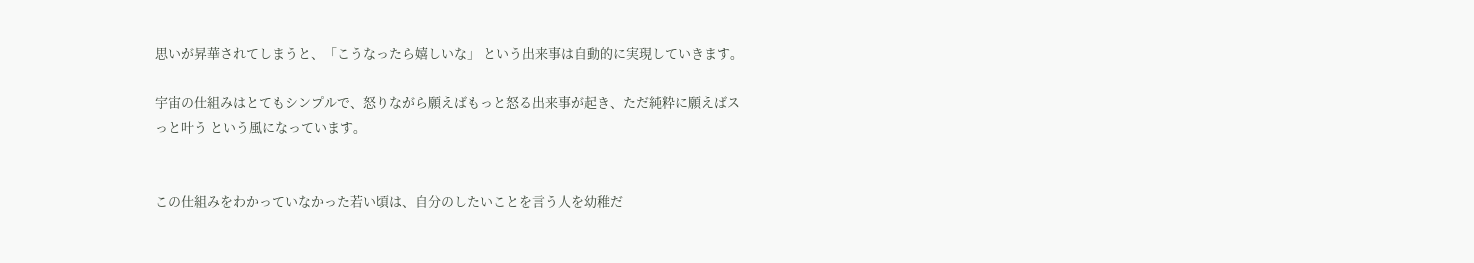思いが昇華されてしまうと、「こうなったら嬉しいな」 という出来事は自動的に実現していきます。

宇宙の仕組みはとてもシンプルで、怒りながら願えばもっと怒る出来事が起き、ただ純粋に願えばスっと叶う という風になっています。


この仕組みをわかっていなかった若い頃は、自分のしたいことを言う人を幼稚だ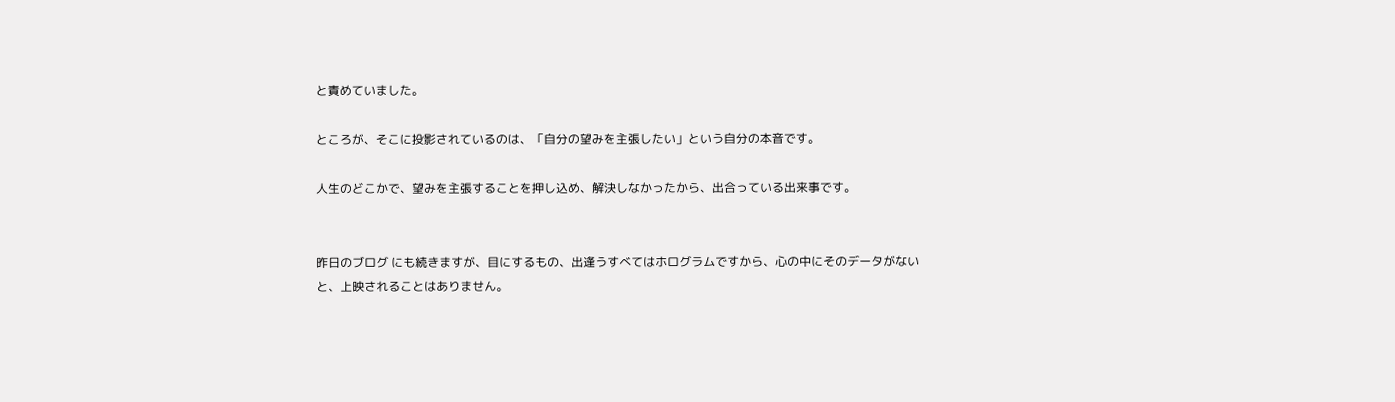と責めていました。

ところが、そこに投影されているのは、「自分の望みを主張したい」という自分の本音です。

人生のどこかで、望みを主張することを押し込め、解決しなかったから、出合っている出来事です。


昨日のブログ にも続きますが、目にするもの、出逢うすべてはホログラムですから、心の中にそのデータがないと、上映されることはありません。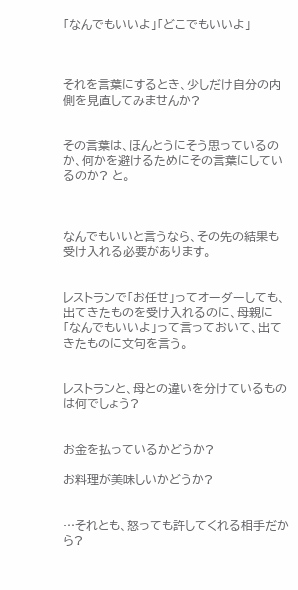「なんでもいいよ」「どこでもいいよ」



それを言葉にするとき、少しだけ自分の内側を見直してみませんか?


その言葉は、ほんとうにそう思っているのか、何かを避けるためにその言葉にしているのか? と。



なんでもいいと言うなら、その先の結果も受け入れる必要があります。


レストランで「お任せ」ってオーダーしても、出てきたものを受け入れるのに、母親に「なんでもいいよ」って言っておいて、出てきたものに文句を言う。


レストランと、母との違いを分けているものは何でしょう?


お金を払っているかどうか?

お料理が美味しいかどうか?


…それとも、怒っても許してくれる相手だから?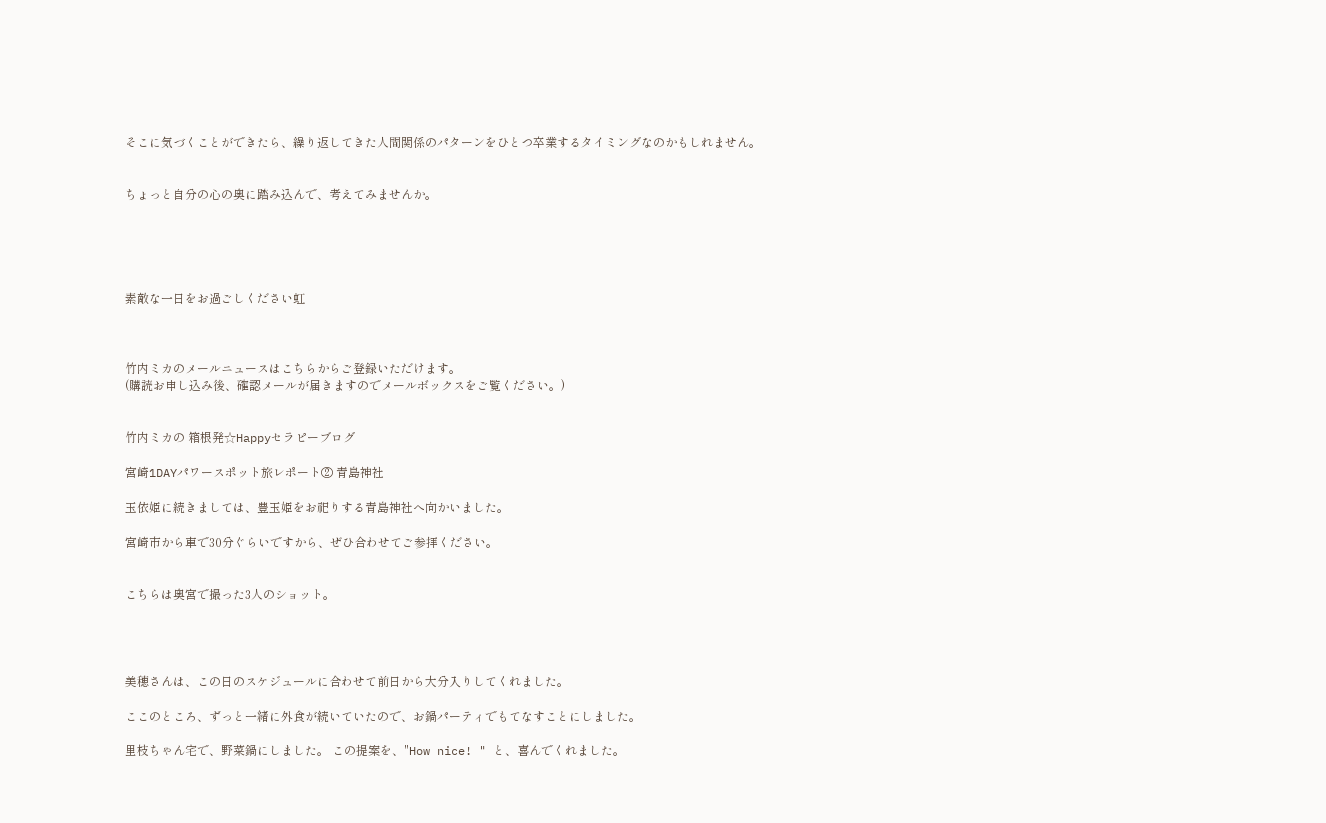そこに気づくことができたら、繰り返してきた人間関係のパターンをひとつ卒業するタイミングなのかもしれません。


ちょっと自分の心の奥に踏み込んで、考えてみませんか。





素敵な一日をお過ごしください虹



竹内ミカのメールニュースはこちらからご登録いただけます。
(購読お申し込み後、確認メールが届きますのでメールボックスをご覧ください。)


竹内ミカの 箱根発☆Happyセラピーブログ

宮崎1DAYパワースポット旅レポート② 青島神社

玉依姫に続きましては、豊玉姫をお祀りする青島神社へ向かいました。

宮崎市から車で30分ぐらいですから、ぜひ合わせてご参拝ください。


こちらは奥宮で撮った3人のショット。




美穂さんは、この日のスケジュールに合わせて前日から大分入りしてくれました。

ここのところ、ずっと一緒に外食が続いていたので、お鍋パーティでもてなすことにしました。

里枝ちゃん宅で、野菜鍋にしました。 この提案を、"How nice! " と、喜んでくれました。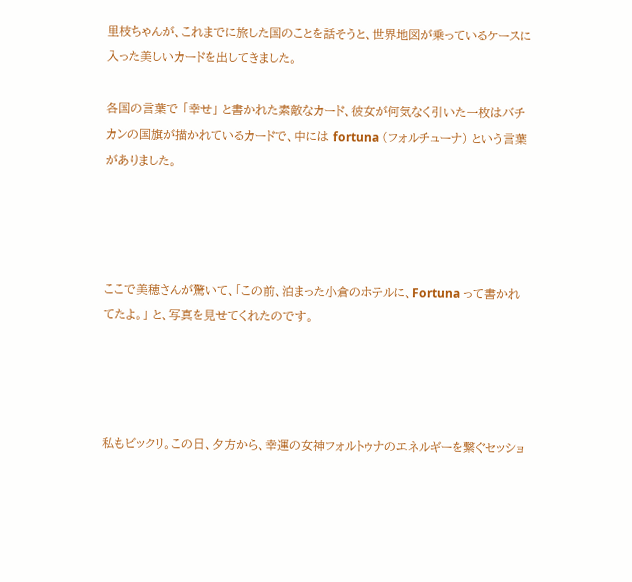里枝ちゃんが、これまでに旅した国のことを話そうと、世界地図が乗っているケースに入った美しいカードを出してきました。

各国の言葉で 「幸せ」 と書かれた素敵なカード、彼女が何気なく引いた一枚はバチカンの国旗が描かれているカードで、中には fortuna (フォルチューナ) という言葉がありました。




ここで美穂さんが驚いて、「この前、泊まった小倉のホテルに、Fortuna って書かれてたよ。」 と、写真を見せてくれたのです。




私もビックリ。この日、夕方から、幸運の女神フォルトゥナのエネルギーを繋ぐセッショ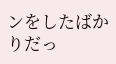ンをしたばかりだっ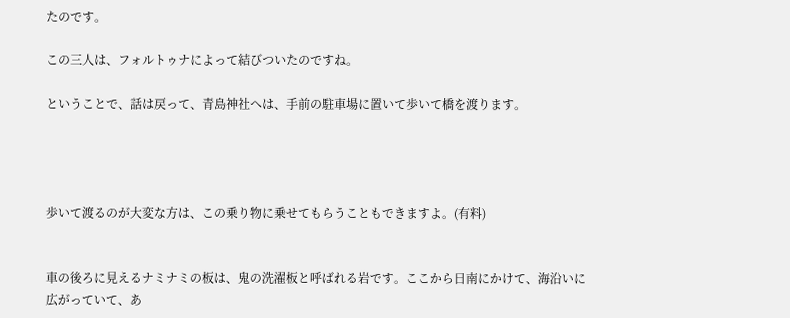たのです。

この三人は、フォルトゥナによって結びついたのですね。

ということで、話は戻って、青島神社へは、手前の駐車場に置いて歩いて橋を渡ります。




歩いて渡るのが大変な方は、この乗り物に乗せてもらうこともできますよ。(有料)


車の後ろに見えるナミナミの板は、鬼の洗濯板と呼ばれる岩です。ここから日南にかけて、海沿いに広がっていて、あ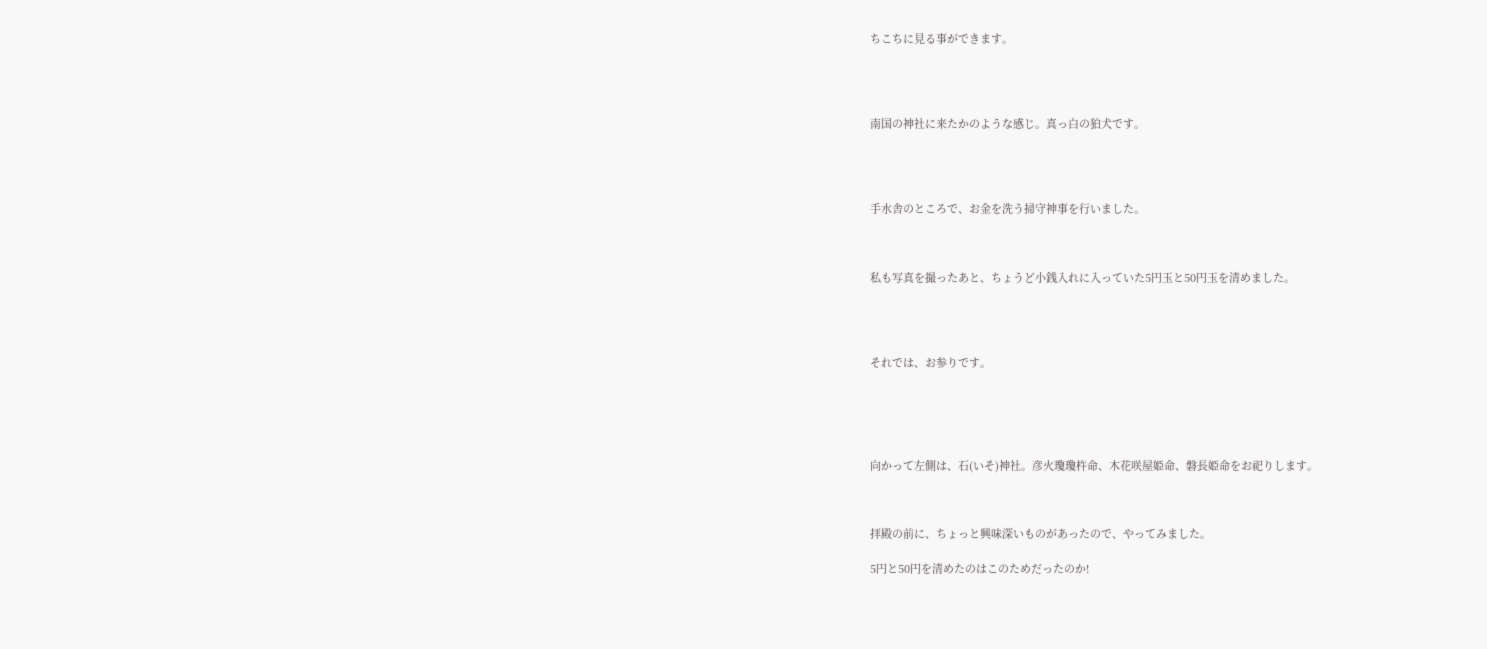ちこちに見る事ができます。




南国の神社に来たかのような感じ。真っ白の狛犬です。




手水舎のところで、お金を洗う掃守神事を行いました。



私も写真を撮ったあと、ちょうど小銭入れに入っていた5円玉と50円玉を清めました。




それでは、お参りです。





向かって左側は、石(いそ)神社。彦火瓊瓊杵命、木花咲屋姫命、磐長姫命をお祀りします。



拝殿の前に、ちょっと興味深いものがあったので、やってみました。

5円と50円を清めたのはこのためだったのか!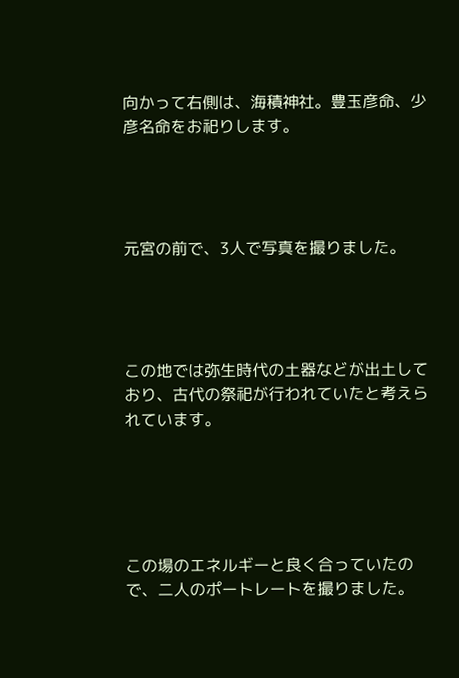向かって右側は、海積神社。豊玉彦命、少彦名命をお祀りします。




元宮の前で、3人で写真を撮りました。




この地では弥生時代の土器などが出土しており、古代の祭祀が行われていたと考えられています。





この場のエネルギーと良く合っていたので、二人のポートレートを撮りました。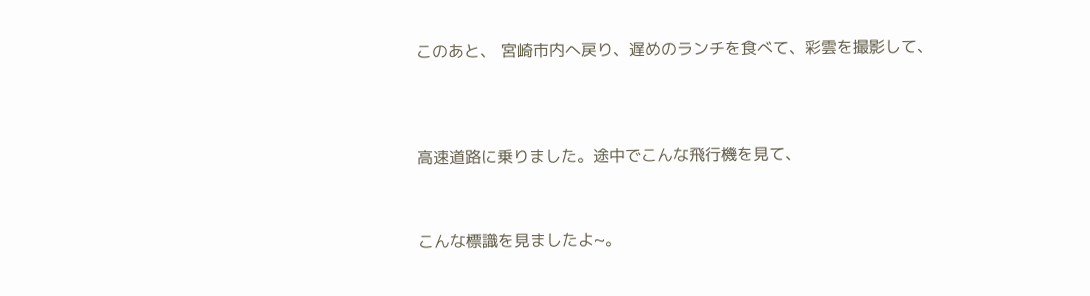このあと、 宮崎市内へ戻り、遅めのランチを食べて、彩雲を撮影して、




高速道路に乗りました。途中でこんな飛行機を見て、



こんな標識を見ましたよ~。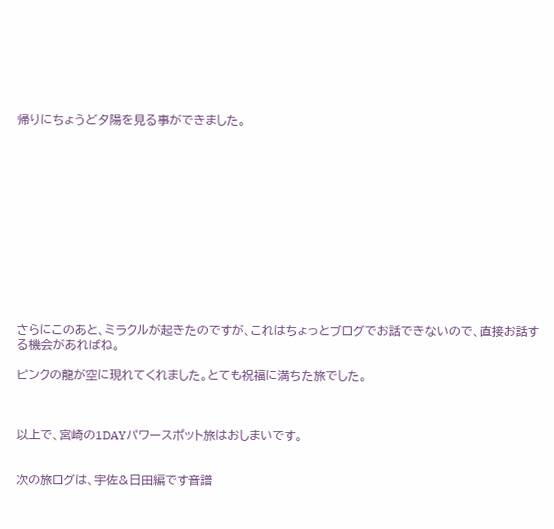帰りにちょうど夕陽を見る事ができました。













さらにこのあと、ミラクルが起きたのですが、これはちょっとブログでお話できないので、直接お話する機会があればね。

ピンクの龍が空に現れてくれました。とても祝福に満ちた旅でした。



以上で、宮崎の1DAYパワースポット旅はおしまいです。


次の旅ログは、宇佐&日田編です音譜